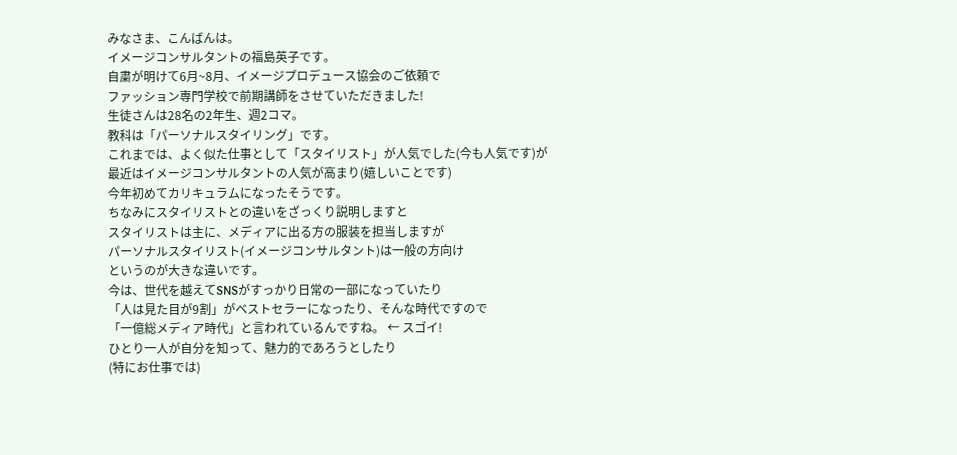みなさま、こんばんは。
イメージコンサルタントの福島英子です。
自粛が明けて6月~8月、イメージプロデュース協会のご依頼で
ファッション専門学校で前期講師をさせていただきました!
生徒さんは28名の2年生、週2コマ。
教科は「パーソナルスタイリング」です。
これまでは、よく似た仕事として「スタイリスト」が人気でした(今も人気です)が
最近はイメージコンサルタントの人気が高まり(嬉しいことです)
今年初めてカリキュラムになったそうです。
ちなみにスタイリストとの違いをざっくり説明しますと
スタイリストは主に、メディアに出る方の服装を担当しますが
パーソナルスタイリスト(イメージコンサルタント)は一般の方向け
というのが大きな違いです。
今は、世代を越えてSNSがすっかり日常の一部になっていたり
「人は見た目が9割」がベストセラーになったり、そんな時代ですので
「一億総メディア時代」と言われているんですね。 ← スゴイ!
ひとり一人が自分を知って、魅力的であろうとしたり
(特にお仕事では)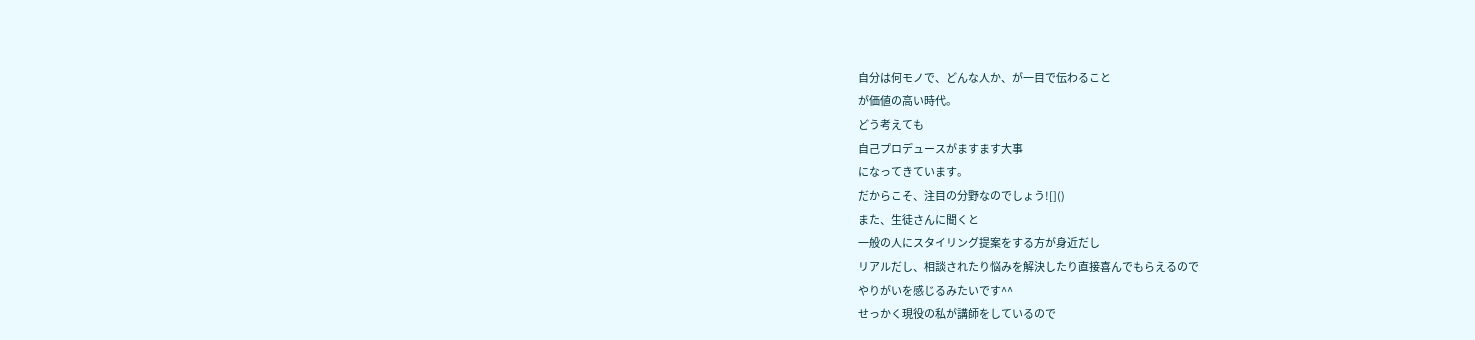自分は何モノで、どんな人か、が一目で伝わること
が価値の高い時代。
どう考えても
自己プロデュースがますます大事
になってきています。
だからこそ、注目の分野なのでしょう![]()
また、生徒さんに聞くと
一般の人にスタイリング提案をする方が身近だし
リアルだし、相談されたり悩みを解決したり直接喜んでもらえるので
やりがいを感じるみたいです^^
せっかく現役の私が講師をしているので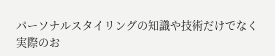パーソナルスタイリングの知識や技術だけでなく
実際のお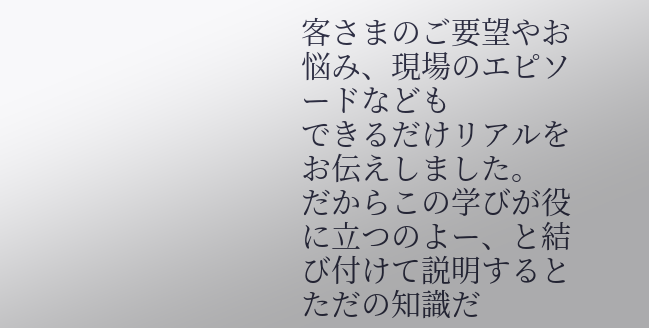客さまのご要望やお悩み、現場のエピソードなども
できるだけリアルをお伝えしました。
だからこの学びが役に立つのよー、と結び付けて説明すると
ただの知識だ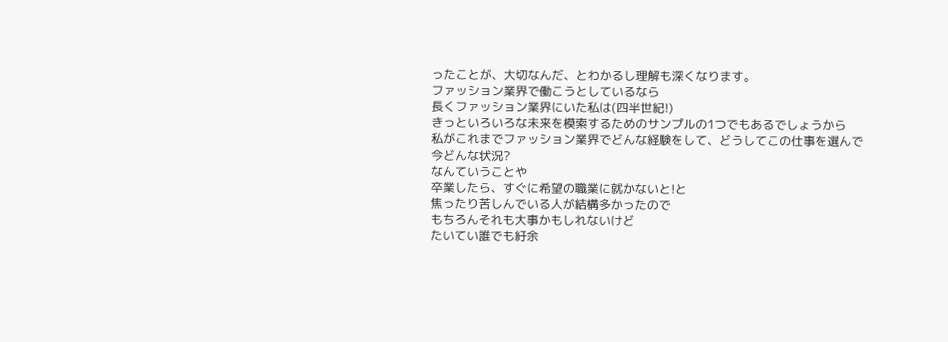ったことが、大切なんだ、とわかるし理解も深くなります。
ファッション業界で働こうとしているなら
長くファッション業界にいた私は(四半世紀!)
きっといろいろな未来を模索するためのサンプルの1つでもあるでしょうから
私がこれまでファッション業界でどんな経験をして、どうしてこの仕事を選んで
今どんな状況?
なんていうことや
卒業したら、すぐに希望の職業に就かないと!と
焦ったり苦しんでいる人が結構多かったので
もちろんそれも大事かもしれないけど
たいてい誰でも紆余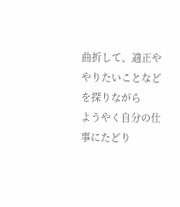曲折して、適正ややりたいことなどを探りながら
ようやく自分の仕事にたどり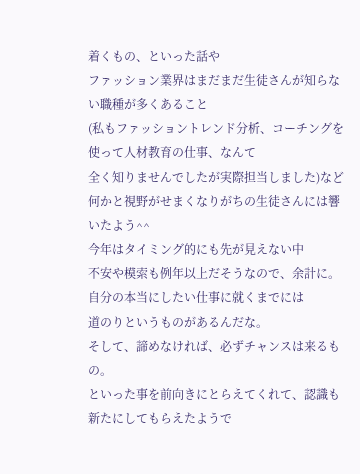着くもの、といった話や
ファッション業界はまだまだ生徒さんが知らない職種が多くあること
(私もファッショントレンド分析、コーチングを使って人材教育の仕事、なんて
全く知りませんでしたが実際担当しました)など
何かと視野がせまくなりがちの生徒さんには響いたよう^^
今年はタイミング的にも先が見えない中
不安や模索も例年以上だそうなので、余計に。
自分の本当にしたい仕事に就くまでには
道のりというものがあるんだな。
そして、諦めなければ、必ずチャンスは来るもの。
といった事を前向きにとらえてくれて、認識も新たにしてもらえたようで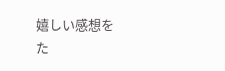嬉しい感想をた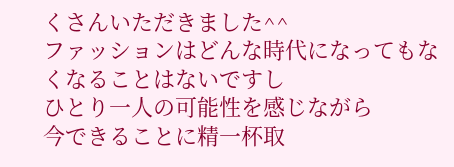くさんいただきました^^
ファッションはどんな時代になってもなくなることはないですし
ひとり一人の可能性を感じながら
今できることに精一杯取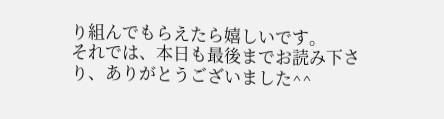り組んでもらえたら嬉しいです。
それでは、本日も最後までお読み下さり、ありがとうございました^^